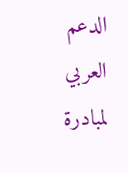الدعم العربي لمبادرة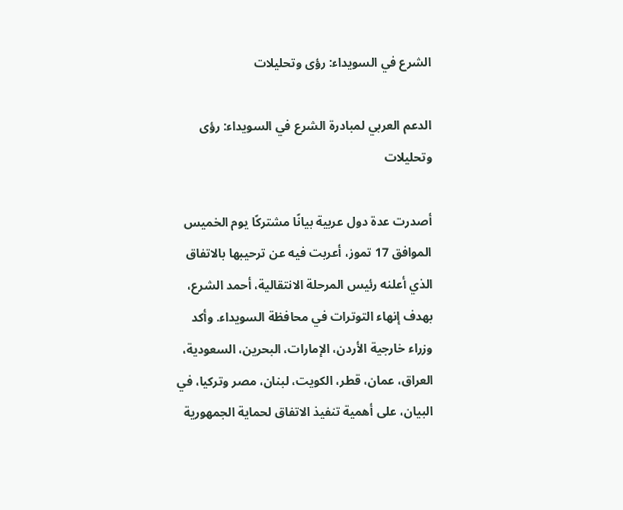الشرع في السويداء: رؤى وتحليلات

الدعم العربي لمبادرة الشرع في السويداء: رؤى وتحليلات

أصدرت عدة دول عربية بيانًا مشتركًا يوم الخميس الموافق 17 تموز، أعربت فيه عن ترحيبها بالاتفاق الذي أعلنه رئيس المرحلة الانتقالية، أحمد الشرع، بهدف إنهاء التوترات في محافظة السويداء. وأكد وزراء خارجية الأردن، الإمارات، البحرين، السعودية، العراق، عمان، قطر، الكويت، لبنان، مصر وتركيا، في البيان، على أهمية تنفيذ الاتفاق لحماية الجمهورية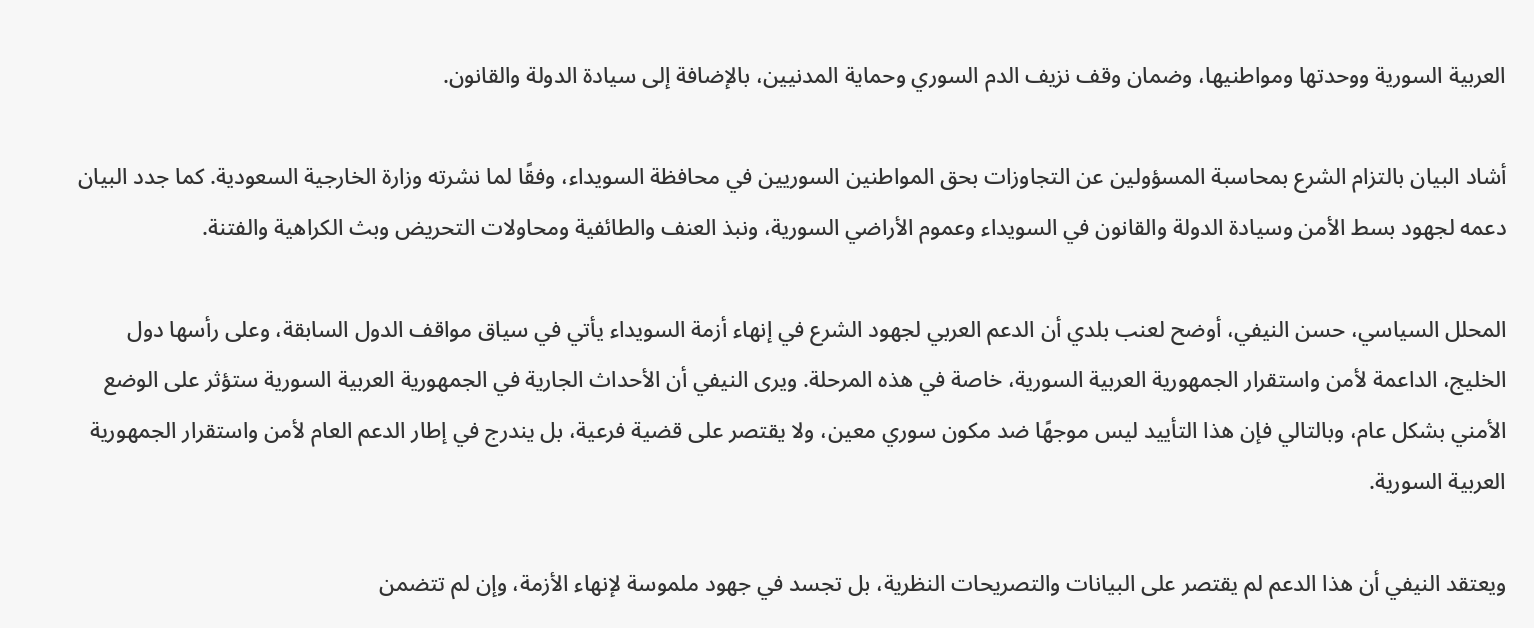العربية السورية ووحدتها ومواطنيها، وضمان وقف نزيف الدم السوري وحماية المدنيين، بالإضافة إلى سيادة الدولة والقانون.

أشاد البيان بالتزام الشرع بمحاسبة المسؤولين عن التجاوزات بحق المواطنين السوريين في محافظة السويداء، وفقًا لما نشرته وزارة الخارجية السعودية. كما جدد البيان دعمه لجهود بسط الأمن وسيادة الدولة والقانون في السويداء وعموم الأراضي السورية، ونبذ العنف والطائفية ومحاولات التحريض وبث الكراهية والفتنة.

المحلل السياسي، حسن النيفي، أوضح لعنب بلدي أن الدعم العربي لجهود الشرع في إنهاء أزمة السويداء يأتي في سياق مواقف الدول السابقة، وعلى رأسها دول الخليج، الداعمة لأمن واستقرار الجمهورية العربية السورية، خاصة في هذه المرحلة. ويرى النيفي أن الأحداث الجارية في الجمهورية العربية السورية ستؤثر على الوضع الأمني بشكل عام، وبالتالي فإن هذا التأييد ليس موجهًا ضد مكون سوري معين، ولا يقتصر على قضية فرعية، بل يندرج في إطار الدعم العام لأمن واستقرار الجمهورية العربية السورية.

ويعتقد النيفي أن هذا الدعم لم يقتصر على البيانات والتصريحات النظرية، بل تجسد في جهود ملموسة لإنهاء الأزمة، وإن لم تتضمن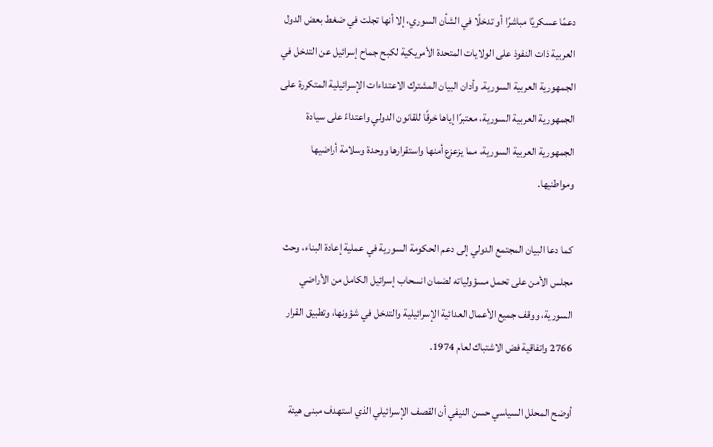دعمًا عسكريًا مباشرًا أو تدخلًا في الشأن السوري، إلا أنها تجلت في ضغط بعض الدول العربية ذات النفوذ على الولايات المتحدة الأمريكية لكبح جماح إسرائيل عن التدخل في الجمهورية العربية السورية. وأدان البيان المشترك الاعتداءات الإسرائيلية المتكررة على الجمهورية العربية السورية، معتبرًا إياها خرقًا للقانون الدولي واعتداءً على سيادة الجمهورية العربية السورية، مما يزعزع أمنها واستقرارها ووحدة وسلامة أراضيها ومواطنيها.

كما دعا البيان المجتمع الدولي إلى دعم الحكومة السورية في عملية إعادة البناء، وحث مجلس الأمن على تحمل مسؤولياته لضمان انسحاب إسرائيل الكامل من الأراضي السورية، ووقف جميع الأعمال العدائية الإسرائيلية والتدخل في شؤونها، وتطبيق القرار 2766 واتفاقية فض الاشتباك لعام 1974.

أوضح المحلل السياسي حسن النيفي أن القصف الإسرائيلي الذي استهدف مبنى هيئة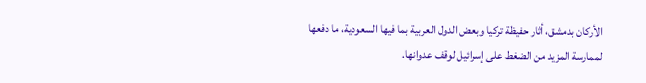الأركان بدمشق، أثار حفيظة تركيا وبعض الدول العربية بما فيها السعودية، ما دفعها لممارسة المزيد من الضغط على إسرائيل لوقف عدوانها.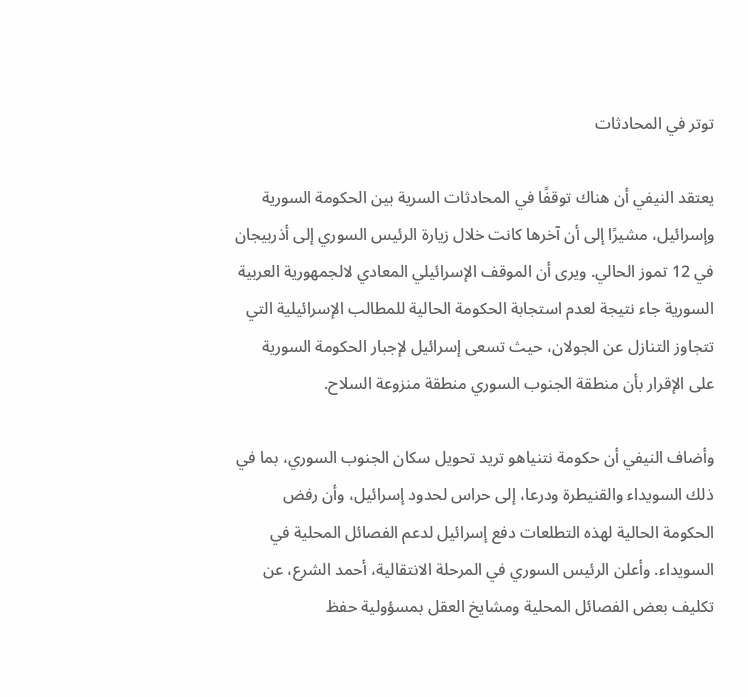توتر في المحادثات

يعتقد النيفي أن هناك توقفًا في المحادثات السرية بين الحكومة السورية وإسرائيل، مشيرًا إلى أن آخرها كانت خلال زيارة الرئيس السوري إلى أذربيجان في 12 تموز الحالي. ويرى أن الموقف الإسرائيلي المعادي لالجمهورية العربية السورية جاء نتيجة لعدم استجابة الحكومة الحالية للمطالب الإسرائيلية التي تتجاوز التنازل عن الجولان، حيث تسعى إسرائيل لإجبار الحكومة السورية على الإقرار بأن منطقة الجنوب السوري منطقة منزوعة السلاح.

وأضاف النيفي أن حكومة نتنياهو تريد تحويل سكان الجنوب السوري، بما في ذلك السويداء والقنيطرة ودرعا، إلى حراس لحدود إسرائيل، وأن رفض الحكومة الحالية لهذه التطلعات دفع إسرائيل لدعم الفصائل المحلية في السويداء. وأعلن الرئيس السوري في المرحلة الانتقالية، أحمد الشرع، عن تكليف بعض الفصائل المحلية ومشايخ العقل بمسؤولية حفظ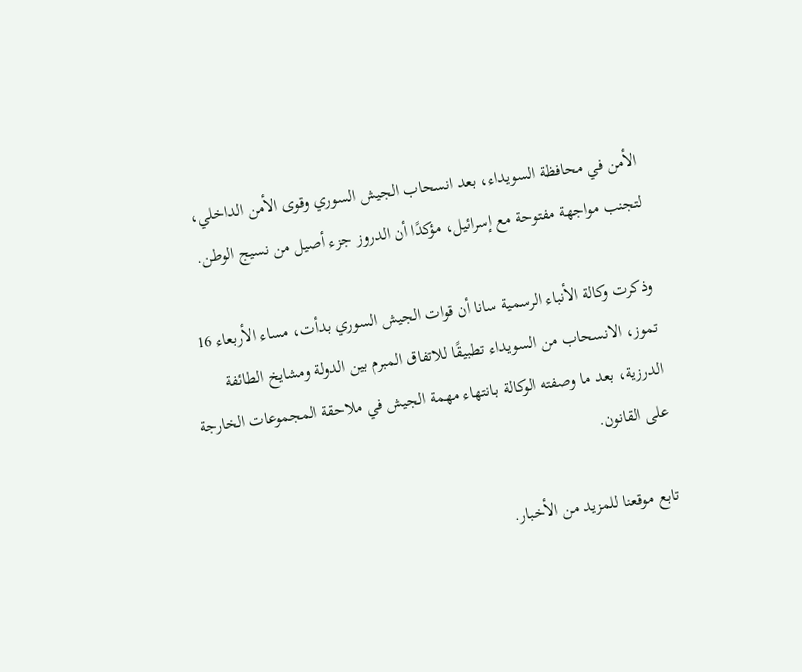الأمن في محافظة السويداء، بعد انسحاب الجيش السوري وقوى الأمن الداخلي، لتجنب مواجهة مفتوحة مع إسرائيل، مؤكدًا أن الدروز جزء أصيل من نسيج الوطن.

وذكرت وكالة الأنباء الرسمية سانا أن قوات الجيش السوري بدأت، مساء الأربعاء 16 تموز، الانسحاب من السويداء تطبيقًا للاتفاق المبرم بين الدولة ومشايخ الطائفة الدرزية، بعد ما وصفته الوكالة بـانتهاء مهمة الجيش في ملاحقة المجموعات الخارجة على القانون.

تابع موقعنا للمزيد من الأخبار.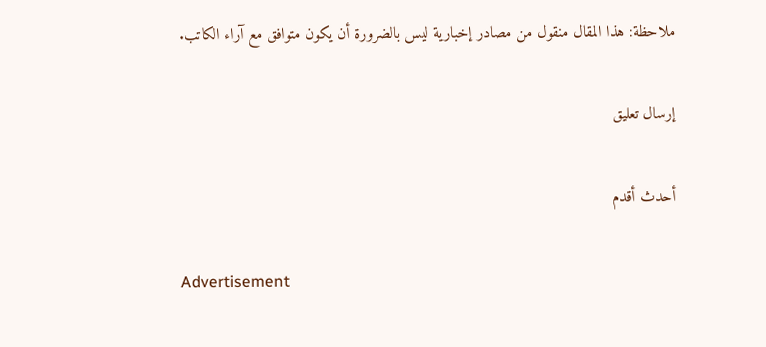ملاحظة: هذا المقال منقول من مصادر إخبارية ليس بالضرورة أن يكون متوافق مع آراء الكاتب.

إرسال تعليق

أحدث أقدم

Advertisement